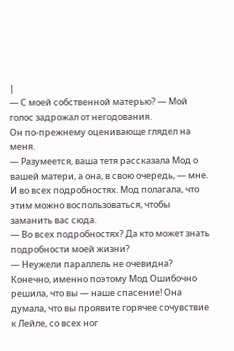|
— С моей собственной матерью? — Мой голос задрожал от негодования.
Он по-прежнему оценивающе глядел на меня.
— Разумеется, ваша тетя рассказала Мод о вашей матери, а она, в свою очередь, — мне. И во всех подробностях. Мод полагала, что этим можно воспользоваться, чтобы заманить вас сюда.
— Во всех подробностях? Да кто может знать подробности моей жизни?
— Неужели параллель не очевидна? Конечно, именно поэтому Мод Ошибочно решила, что вы — наше спасение! Она думала, что вы проявите горячее сочувствие к Лейле, со всех ног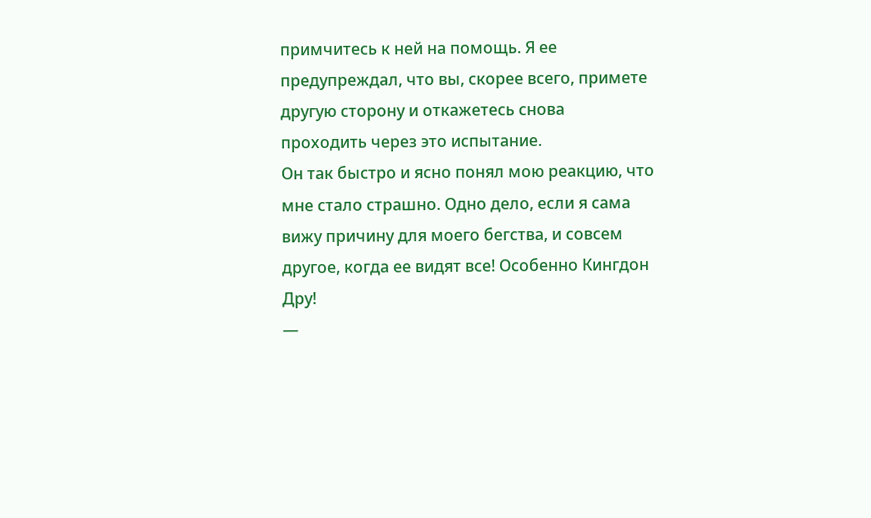примчитесь к ней на помощь. Я ее предупреждал, что вы, скорее всего, примете другую сторону и откажетесь снова проходить через это испытание.
Он так быстро и ясно понял мою реакцию, что мне стало страшно. Одно дело, если я сама вижу причину для моего бегства, и совсем другое, когда ее видят все! Особенно Кингдон Дру!
—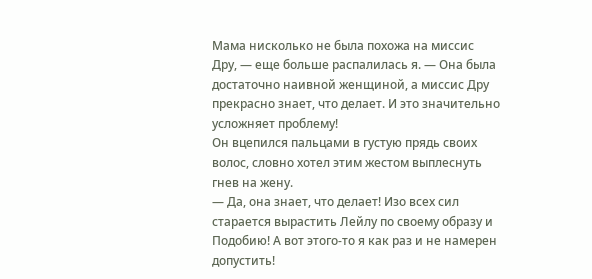Мама нисколько не была похожа на миссис Дру, — еще больше распалилась я. — Она была достаточно наивной женщиной, а миссис Дру прекрасно знает, что делает. И это значительно усложняет проблему!
Он вцепился пальцами в густую прядь своих волос, словно хотел этим жестом выплеснуть гнев на жену.
— Да, она знает, что делает! Изо всех сил старается вырастить Лейлу по своему образу и Подобию! А вот этого-то я как раз и не намерен допустить!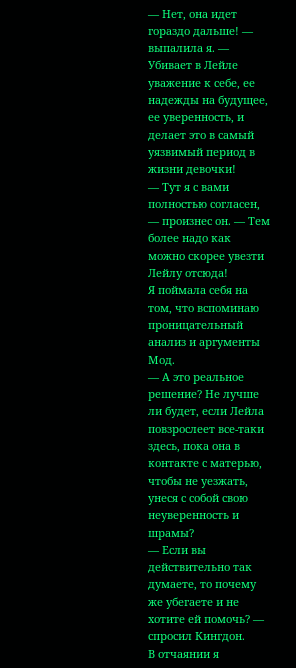— Нет, она идет гораздо дальше! — выпалила я. — Убивает в Лейле уважение к себе, ее надежды на будущее, ее уверенность, и делает это в самый уязвимый период в жизни девочки!
— Тут я с вами полностью согласен, — произнес он. — Тем более надо как можно скорее увезти Лейлу отсюда!
Я поймала себя на том, что вспоминаю проницательный анализ и аргументы Мод.
— А это реальное решение? Не лучше ли будет, если Лейла повзрослеет все-таки здесь, пока она в контакте с матерью, чтобы не уезжать, унеся с собой свою неуверенность и шрамы?
— Если вы действительно так думаете, то почему же убегаете и не хотите ей помочь? — спросил Кингдон.
В отчаянии я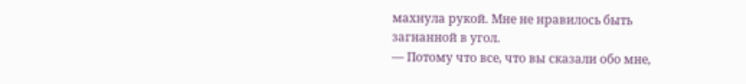махнула рукой. Мне не нравилось быть загнанной в угол.
— Потому что все, что вы сказали обо мне,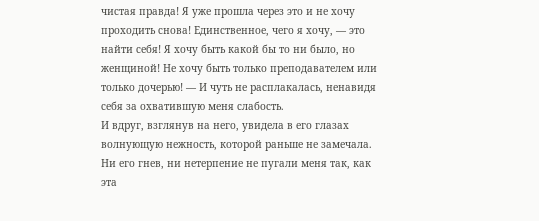чистая правда! Я уже прошла через это и не хочу проходить снова! Единственное, чего я хочу, — это найти себя! Я хочу быть какой бы то ни было, но женщиной! Не хочу быть только преподавателем или только дочерью! — И чуть не расплакалась, ненавидя себя за охватившую меня слабость.
И вдруг, взглянув на него, увидела в его глазах волнующую нежность, которой раньше не замечала. Ни его гнев, ни нетерпение не пугали меня так, как эта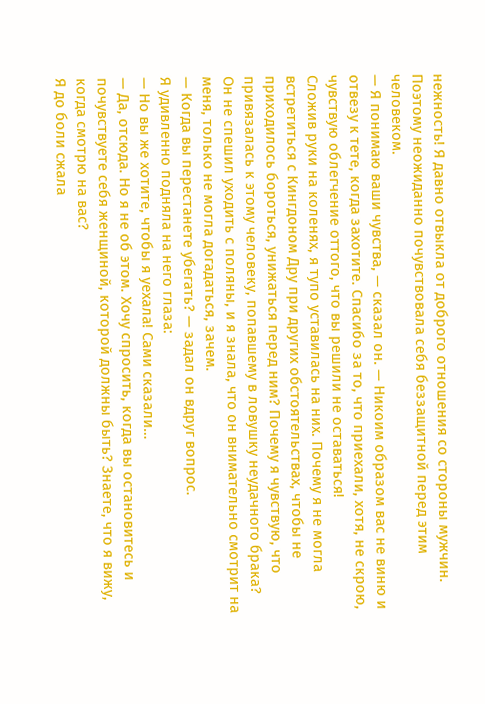нежность! Я давно отвыкла от доброго отношения со стороны мужчин. Поэтому неожиданно почувствовала себя беззащитной перед этим человеком.
— Я понимаю ваши чувства, — сказал он. — Никоим образом вас не виню и отвезу к тете, когда захотите. Спасибо за то, что приехали, хотя, не скрою, чувствую облегчение оттого, что вы решили не оставаться!
Сложив руки на коленях, я тупо уставилась на них. Почему я не могла встретиться с Кингдоном Дру при других обстоятельствах, чтобы не приходилось бороться, унижаться перед ним? Почему я чувствую, что привязалась к этому человеку, попавшему в ловушку неудачного брака?
Он не спешил уходить с поляны, и я знала, что он внимательно смотрит на меня, только не могла догадаться, зачем.
— Когда вы перестанете убегать? — задал он вдруг вопрос.
Я удивленно подняла на него глаза:
— Но вы же хотите, чтобы я уехала! Сами сказали…
— Да, отсюда. Но я не об этом. Хочу спросить, когда вы остановитесь и почувствуете себя женщиной, которой должны быть? Знаете, что я вижу, когда смотрю на вас?
Я до боли сжала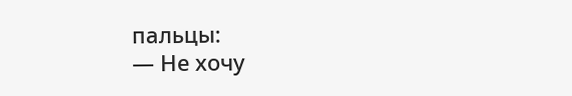пальцы:
— Не хочу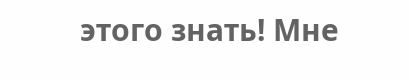этого знать! Мне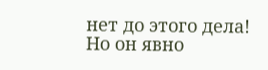нет до этого дела!
Но он явно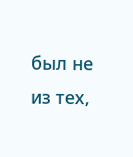был не из тех,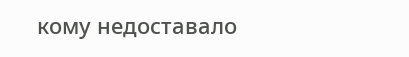кому недоставало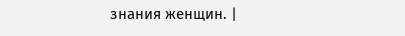знания женщин. |